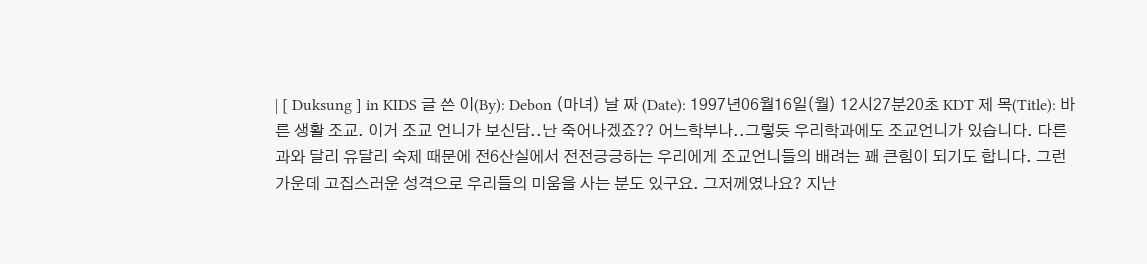| [ Duksung ] in KIDS 글 쓴 이(By): Debon (마녀) 날 짜 (Date): 1997년06월16일(월) 12시27분20초 KDT 제 목(Title): 바른 생활 조교. 이거 조교 언니가 보신담..난 죽어나겠죠?? 어느학부나..그렇듯 우리학과에도 조교언니가 있습니다. 다른과와 달리 유달리 숙제 때문에 전6산실에서 전전긍긍하는 우리에게 조교언니들의 배려는 꽤 큰힘이 되기도 합니다. 그런 가운데 고집스러운 성격으로 우리들의 미움을 사는 분도 있구요. 그저께였나요? 지난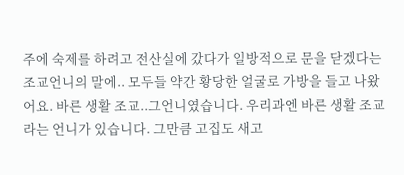주에 숙제를 하려고 전산실에 갔다가 일방적으로 문을 닫겠다는 조교언니의 말에.. 모두들 약간 황당한 얼굴로 가방을 들고 나왔어요. 바른 생활 조교..그언니였습니다. 우리과엔 바른 생활 조교라는 언니가 있습니다. 그만큼 고집도 새고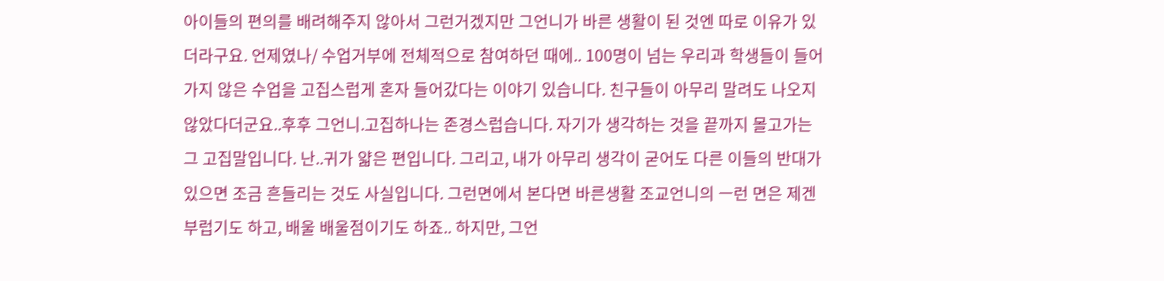아이들의 편의를 배려해주지 않아서 그런거겠지만 그언니가 바른 생활이 된 것엔 따로 이유가 있더라구요. 언제였나/ 수업거부에 전체적으로 참여하던 때에.. 100명이 넘는 우리과 학생들이 들어가지 않은 수업을 고집스럽게 혼자 들어갔다는 이야기 있습니다. 친구들이 아무리 말려도 나오지 않았다더군요..후후 그언니.고집하나는 존경스럽습니다. 자기가 생각하는 것을 끝까지 몰고가는 그 고집말입니다. 난..귀가 얇은 편입니다. 그리고, 내가 아무리 생각이 굳어도 다른 이들의 반대가 있으면 조금 흔들리는 것도 사실입니다. 그런면에서 본다면 바른생활 조교언니의 ㅡ런 면은 제겐 부럽기도 하고, 배울 배울점이기도 하죠.. 하지만, 그언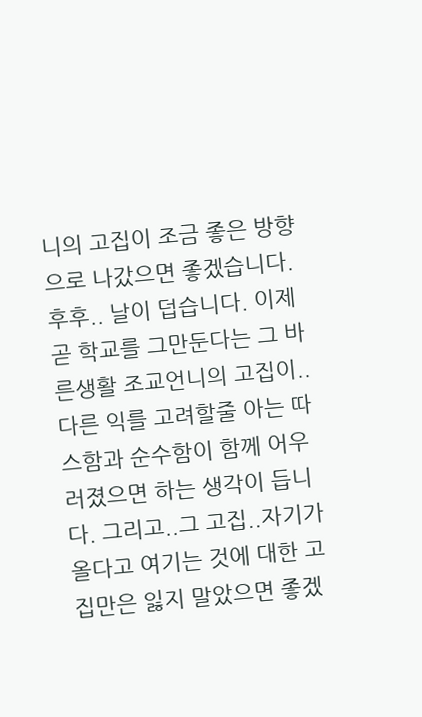니의 고집이 조금 좋은 방향으로 나갔으면 좋겠습니다. 후후.. 날이 덥습니다. 이제 곧 학교를 그만둔다는 그 바른생활 조교언니의 고집이.. 다른 익를 고려할줄 아는 따스함과 순수함이 함께 어우러졌으면 하는 생각이 듭니다. 그리고..그 고집..자기가 올다고 여기는 것에 대한 고집만은 잃지 말았으면 좋겠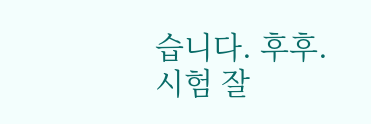습니다. 후후.시험 잘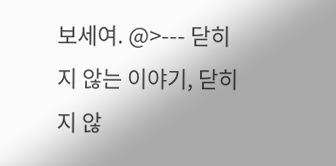보세여. @>--- 닫히지 않는 이야기, 닫히지 않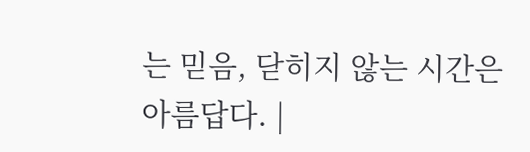는 믿음, 닫히지 않는 시간은 아름답다. |